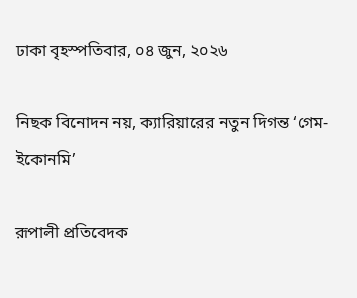ঢাকা বৃহস্পতিবার, ০৪ জুন, ২০২৬

নিছক বিনোদন নয়, ক্যারিয়ারের নতুন দিগন্ত ‘গেম-ইকোনমি’

রূপালী প্রতিবেদক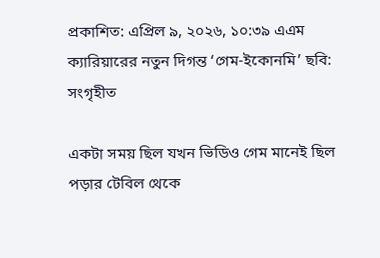প্রকাশিত: এপ্রিল ৯, ২০২৬, ১০:৩৯ এএম
ক্যারিয়ারের নতুন দিগন্ত ‘গেম-ইকোনমি’ ছবি: সংগৃহীত

একটা সময় ছিল যখন ভিডিও গেম মানেই ছিল পড়ার টেবিল থেকে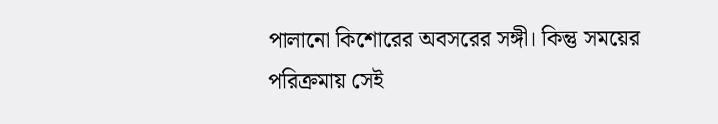পালানো কিশোরের অবসরের সঙ্গী। কিন্তু সময়ের পরিক্রমায় সেই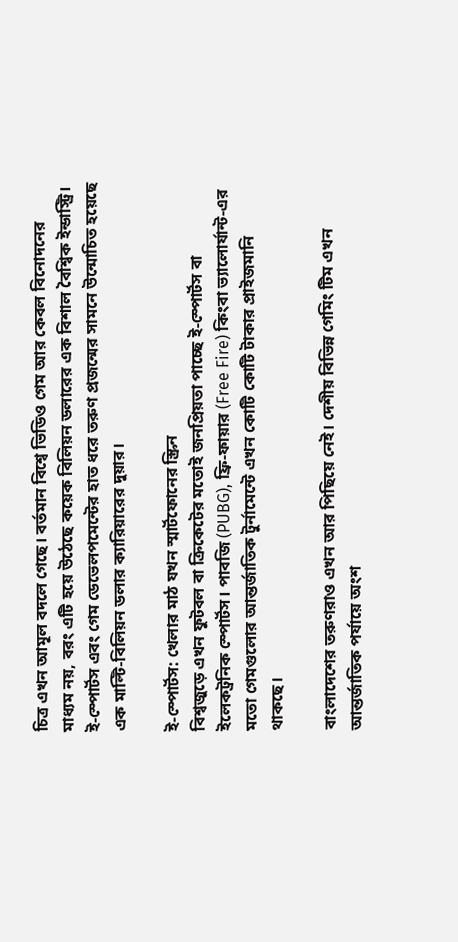চিত্র এখন আমূল বদলে গেছে। বর্তমান বিশ্বে ভিডিও গেম আর কেবল বিনোদনের মাধ্যম নয়, বরং এটি হয়ে উঠেছে কয়েক বিলিয়ন ডলারের এক বিশাল বৈশ্বিক ইন্ডাস্ট্রি। ই-স্পোর্টস এবং গেম ডেভেলপমেন্টের হাত ধরে তরুণ প্রজন্মের সামনে উন্মোচিত হয়েছে এক মাল্টি-বিলিয়ন ডলার ক্যারিয়ারের দুয়ার।

ই-স্পোর্টস: খেলার মাঠ যখন স্মার্টফোনের স্ক্রিন
বিশ্বজুড়ে এখন ফুটবল বা ক্রিকেটের মতোই জনপ্রিয়তা পাচ্ছে ই-স্পোর্টস বা ইলেকট্রনিক স্পোর্টস। পাবজি (PUBG), ফ্রি-ফায়ার (Free Fire) কিংবা ভ্যালোর্যান্ট-এর মতো গেমগুলোর আন্তর্জাতিক টুর্নামেন্টে এখন কোটি কোটি টাকার প্রাইজমানি থাকছে।

বাংলাদেশের তরুণরাও এখন আর পিছিয়ে নেই। দেশীয় বিভিন্ন গেমিং টিম এখন আন্তর্জাতিক পর্যায়ে অংশ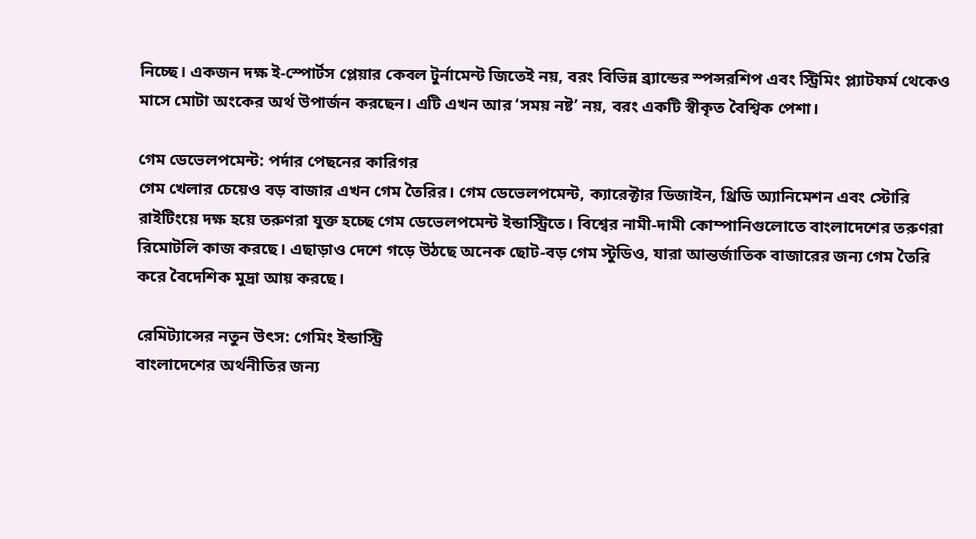নিচ্ছে। একজন দক্ষ ই-স্পোর্টস প্লেয়ার কেবল টুর্নামেন্ট জিতেই নয়, বরং বিভিন্ন ব্র্যান্ডের স্পন্সরশিপ এবং স্ট্রিমিং প্ল্যাটফর্ম থেকেও মাসে মোটা অংকের অর্থ উপার্জন করছেন। এটি এখন আর ‘সময় নষ্ট’ নয়, বরং একটি স্বীকৃত বৈশ্বিক পেশা।

গেম ডেভেলপমেন্ট: পর্দার পেছনের কারিগর
গেম খেলার চেয়েও বড় বাজার এখন গেম তৈরির। গেম ডেভেলপমেন্ট, ক্যারেক্টার ডিজাইন, থ্রিডি অ্যানিমেশন এবং স্টোরি রাইটিংয়ে দক্ষ হয়ে তরুণরা যুক্ত হচ্ছে গেম ডেভেলপমেন্ট ইন্ডাস্ট্রিতে। বিশ্বের নামী-দামী কোম্পানিগুলোতে বাংলাদেশের তরুণরা রিমোটলি কাজ করছে। এছাড়াও দেশে গড়ে উঠছে অনেক ছোট-বড় গেম স্টুডিও, যারা আন্তর্জাতিক বাজারের জন্য গেম তৈরি করে বৈদেশিক মুদ্রা আয় করছে।

রেমিট্যান্সের নতুন উৎস: গেমিং ইন্ডাস্ট্রি
বাংলাদেশের অর্থনীতির জন্য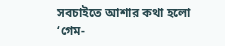সবচাইতে আশার কথা হলো ‘গেম-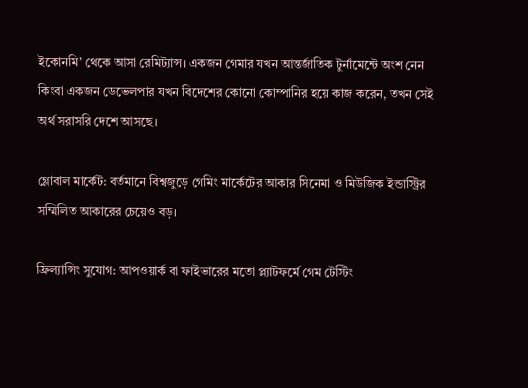ইকোনমি’ থেকে আসা রেমিট্যান্স। একজন গেমার যখন আন্তর্জাতিক টুর্নামেন্টে অংশ নেন কিংবা একজন ডেভেলপার যখন বিদেশের কোনো কোম্পানির হয়ে কাজ করেন, তখন সেই অর্থ সরাসরি দেশে আসছে।

গ্লোবাল মার্কেট: বর্তমানে বিশ্বজুড়ে গেমিং মার্কেটের আকার সিনেমা ও মিউজিক ইন্ডাস্ট্রির সম্মিলিত আকারের চেয়েও বড়।

ফ্রিল্যান্সিং সুযোগ: আপওয়ার্ক বা ফাইভারের মতো প্ল্যাটফর্মে গেম টেস্টিং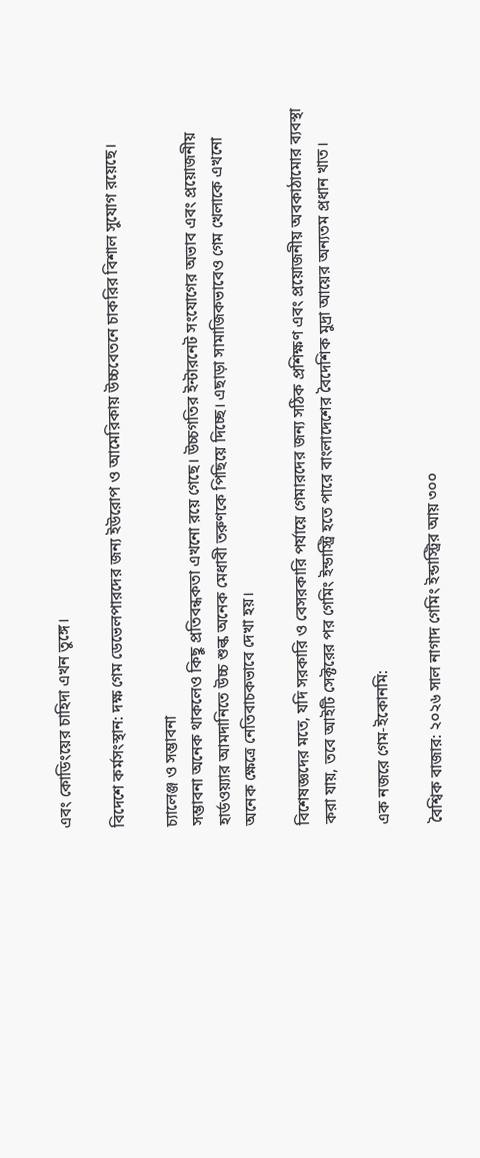এবং কোডিংয়ের চাহিদা এখন তুঙ্গে।

বিদেশে কর্মসংস্থান: দক্ষ গেম ডেভেলপারদের জন্য ইউরোপ ও আমেরিকায় উচ্চবেতনে চাকরির বিশাল সুযোগ রয়েছে।

চ্যালেঞ্জ ও সম্ভাবনা
সম্ভাবনা অনেক থাকলেও কিছু প্রতিবন্ধকতা এখনো রয়ে গেছে। উচ্চগতির ইন্টারনেট সংযোগের অভাব এবং প্রয়োজনীয় হার্ডওয়্যার আমদানিতে উচ্চ শুল্ক অনেক মেধাবী তরুণকে পিছিয়ে দিচ্ছে। এছাড়া সামাজিকভাবেও গেম খেলাকে এখনো অনেক ক্ষেত্রে নেতিবাচকভাবে দেখা হয়।

বিশেষজ্ঞদের মতে, যদি সরকারি ও বেসরকারি পর্যায়ে গেমারদের জন্য সঠিক প্রশিক্ষণ এবং প্রয়োজনীয় অবকাঠামোর ব্যবস্থা করা যায়, তবে আইটি সেক্টরের পর গেমিং ইন্ডাস্ট্রি হতে পারে বাংলাদেশের বৈদেশিক মুদ্রা আয়ের অন্যতম প্রধান খাত।

এক নজরে গেম-ইকোনমি:

বৈশ্বিক বাজার: ২০২৬ সাল নাগাদ গেমিং ইন্ডাস্ট্রির আয় ৩০০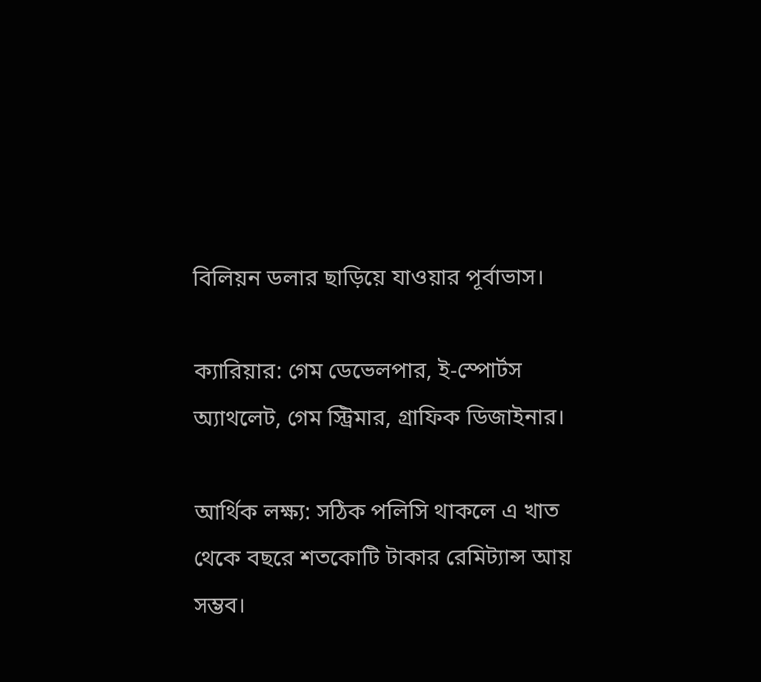বিলিয়ন ডলার ছাড়িয়ে যাওয়ার পূর্বাভাস।

ক্যারিয়ার: গেম ডেভেলপার, ই-স্পোর্টস অ্যাথলেট, গেম স্ট্রিমার, গ্রাফিক ডিজাইনার।

আর্থিক লক্ষ্য: সঠিক পলিসি থাকলে এ খাত থেকে বছরে শতকোটি টাকার রেমিট্যান্স আয় সম্ভব।